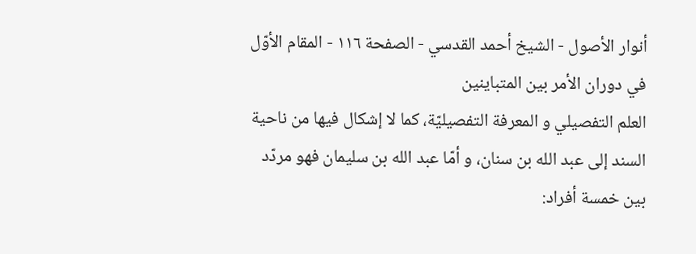أنوار الأصول - الشيخ أحمد القدسي - الصفحة ١١٦ - المقام الأوّل في دوران الأمر بين المتباينين
العلم التفصيلي و المعرفة التفصيليّة، كما لا إشكال فيها من ناحية السند إلى عبد الله بن سنان، و أمّا عبد الله بن سليمان فهو مردّد بين خمسة أفراد: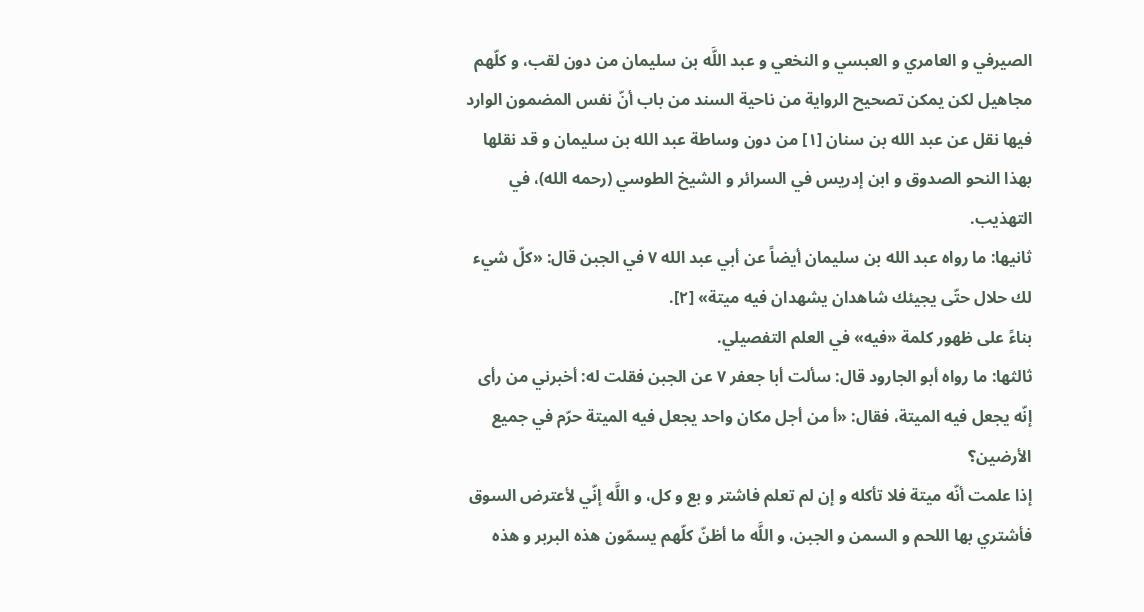الصيرفي و العامري و العبسي و النخعي و عبد اللَّه بن سليمان من دون لقب، و كلّهم مجاهيل لكن يمكن تصحيح الرواية من ناحية السند من باب أنّ نفس المضمون الوارد فيها نقل عن عبد الله بن سنان [١] من دون وساطة عبد الله بن سليمان و قد نقلها بهذا النحو الصدوق و ابن إدريس في السرائر و الشيخ الطوسي (رحمه الله)، في التهذيب.
ثانيها: ما رواه عبد الله بن سليمان أيضاً عن أبي عبد الله ٧ في الجبن قال: «كلّ شيء لك حلال حتّى يجيئك شاهدان يشهدان فيه ميتة» [٢].
بناءً على ظهور كلمة «فيه» في العلم التفصيلي.
ثالثها: ما رواه أبو الجارود قال: سألت أبا جعفر ٧ عن الجبن فقلت له: أخبرني من رأى إنّه يجعل فيه الميتة، فقال: «أ من أجل مكان واحد يجعل فيه الميتة حرّم في جميع الأرضين؟
إذا علمت أنّه ميتة فلا تأكله و إن لم تعلم فاشتر و بع و كل، و اللَّه إنّي لأعترض السوق فأشتري بها اللحم و السمن و الجبن، و اللَّه ما أظنّ كلّهم يسمّون هذه البربر و هذه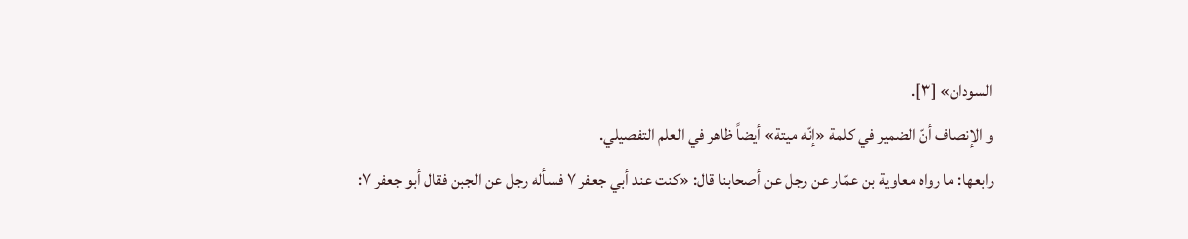السودان» [٣].
و الإنصاف أنّ الضمير في كلمة «إنّه ميتة» أيضاً ظاهر في العلم التفصيلي.
رابعها: ما رواه معاوية بن عمّار عن رجل عن أصحابنا قال: «كنت عند أبي جعفر ٧ فسأله رجل عن الجبن فقال أبو جعفر ٧: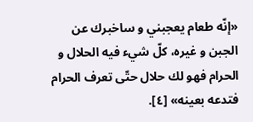«إنّه طعام يعجبني و ساخبرك عن الجبن و غيره، كلّ شيء فيه الحلال و الحرام فهو لك حلال حتّى تعرف الحرام فتدعه بعينه» [٤].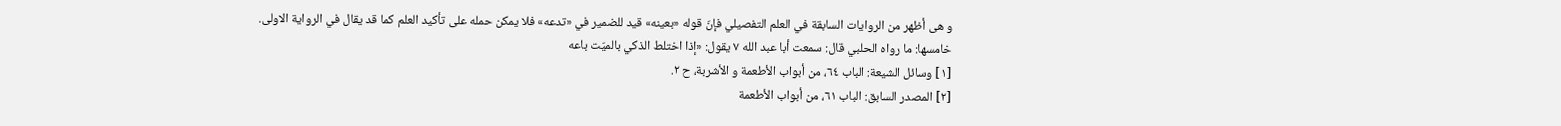و هى أظهر من الروايات السابقة في العلم التفصيلي فإنّ قوله «بعينه» قيد للضمير في «تدعه» فلا يمكن حمله على تأكيد العلم كما قد يقال في الرواية الاولى.
خامسها: ما رواه الحلبي قال: سمعت أبا عبد الله ٧ يقول: «إذا اختلط الذكي بالميّت باعه
[١] وسائل الشيعة: الباب ٦٤، من أبواب الأطعمة و الأشربة، ح ٢.
[٢] المصدر السابق: الباب ٦١، من أبواب الأطعمة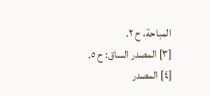المباحة، ح ٢.
[٣] المصدر الساق: ح ٥.
[٤] المصدر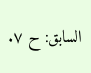السابق: ح ٧.